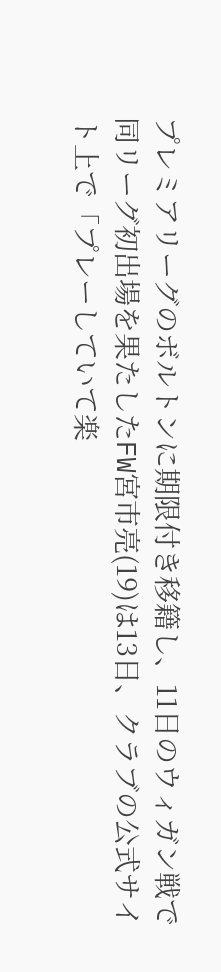プレミアリーグのボルトンに期限付き移籍し、11日のウィガン戦で同リーグ初出場を果たしたFW宮市亮(19)は13日、クラブの公式サイト上で「プレーしていて楽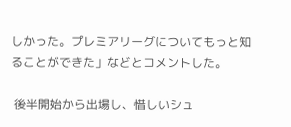しかった。プレミアリーグについてもっと知ることができた」などとコメントした。

 後半開始から出場し、惜しいシュ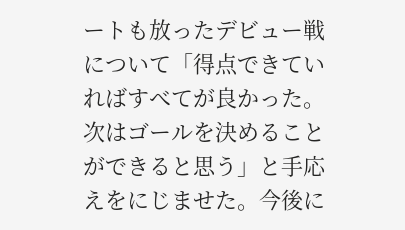ートも放ったデビュー戦について「得点できていればすべてが良かった。次はゴールを決めることができると思う」と手応えをにじませた。今後に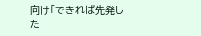向け「できれば先発した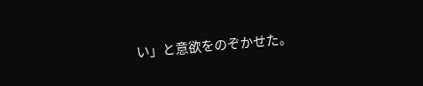い」と意欲をのぞかせた。